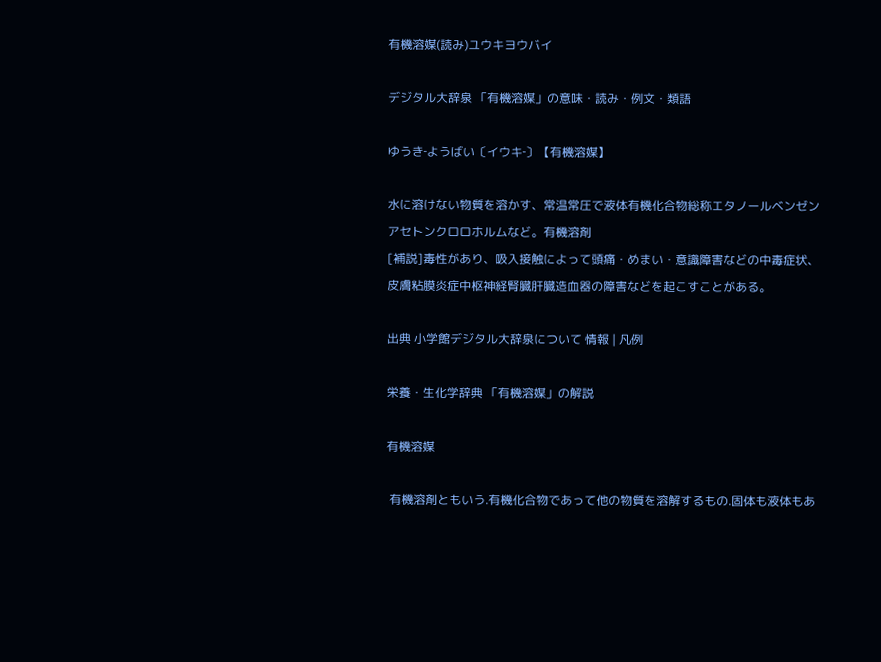有機溶媒(読み)ユウキヨウバイ

デジタル大辞泉 「有機溶媒」の意味・読み・例文・類語

ゆうき‐ようばい〔イウキ‐〕【有機溶媒】

水に溶けない物質を溶かす、常温常圧で液体有機化合物総称エタノールベンゼンアセトンクロロホルムなど。有機溶剤
[補説]毒性があり、吸入接触によって頭痛・めまい・意識障害などの中毒症状、皮膚粘膜炎症中枢神経腎臓肝臓造血器の障害などを起こすことがある。

出典 小学館デジタル大辞泉について 情報 | 凡例

栄養・生化学辞典 「有機溶媒」の解説

有機溶媒

 有機溶剤ともいう.有機化合物であって他の物質を溶解するもの.固体も液体もあ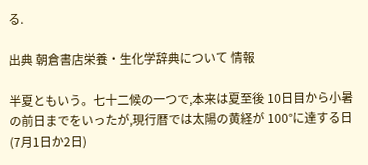る.

出典 朝倉書店栄養・生化学辞典について 情報

半夏ともいう。七十二候の一つで,本来は夏至後 10日目から小暑の前日までをいったが,現行暦では太陽の黄経が 100°に達する日 (7月1日か2日)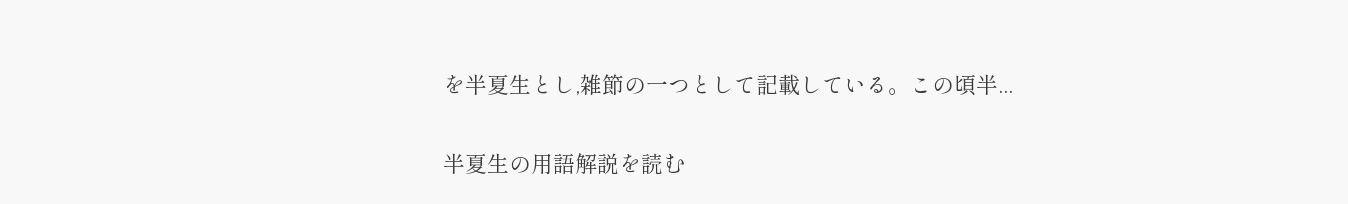を半夏生とし,雑節の一つとして記載している。この頃半...

半夏生の用語解説を読む